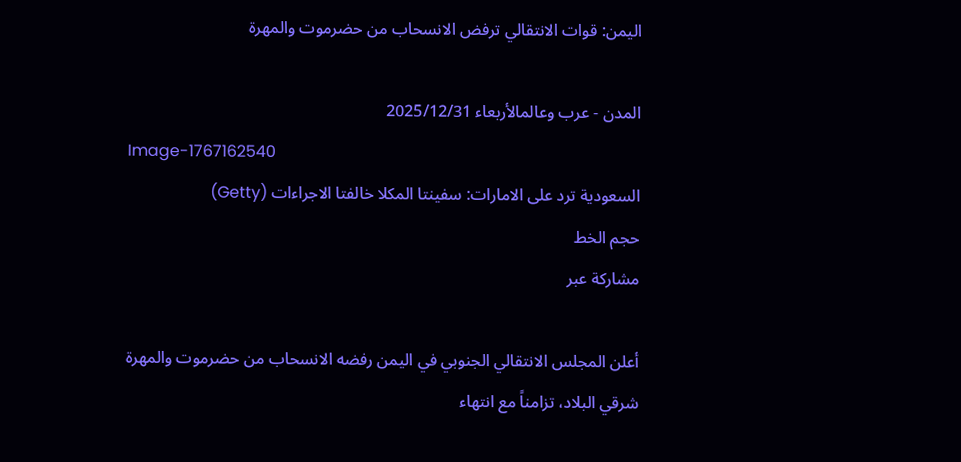اليمن: قوات الانتقالي ترفض الانسحاب من حضرموت والمهرة

المدن - عرب وعالمالأربعاء 2025/12/31
Image-1767162540
السعودية ترد على الامارات: سفينتا المكلا خالفتا الاجراءات (Getty)
حجم الخط
مشاركة عبر

أعلن المجلس الانتقالي الجنوبي في اليمن رفضه الانسحاب من حضرموت والمهرة شرقي البلاد، تزامناً مع انتهاء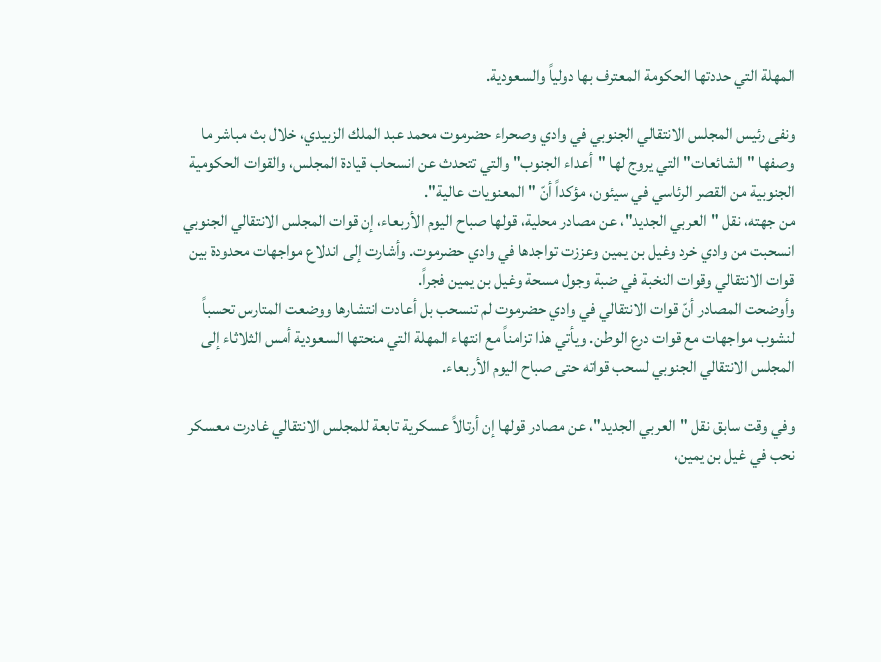المهلة التي حددتها الحكومة المعترف بها دولياً والسعودية.

ونفى رئيس المجلس الانتقالي الجنوبي في وادي وصحراء حضرموت محمد عبد الملك الزبيدي، خلال بث مباشر ما وصفها "الشائعات" التي يروج لها "أعداء الجنوب" والتي تتحدث عن انسحاب قيادة المجلس، والقوات الحكومية الجنوبية من القصر الرئاسي في سيئون، مؤكداً أنّ "المعنويات عالية".
من جهته، نقل "العربي الجديد"، عن مصادر محلية، قولها صباح اليوم الأربعاء، إن قوات المجلس الانتقالي الجنوبي انسحبت من وادي خرد وغيل بن يمين وعززت تواجدها في وادي حضرموت. وأشارت إلى اندلاع مواجهات محدودة بين قوات الانتقالي وقوات النخبة في ضبة وجول مسحة وغيل بن يمين فجراً.
وأوضحت المصادر أنّ قوات الانتقالي في وادي حضرموت لم تنسحب بل أعادت انتشارها ووضعت المتارس تحسباً لنشوب مواجهات مع قوات درع الوطن. ويأتي هذا تزامناً مع انتهاء المهلة التي منحتها السعودية أمس الثلاثاء إلى المجلس الانتقالي الجنوبي لسحب قواته حتى صباح اليوم الأربعاء.

وفي وقت سابق نقل "العربي الجديد"، عن مصادر قولها إن أرتالاً عسكرية تابعة للمجلس الانتقالي غادرت معسكر نحب في غيل بن يمين،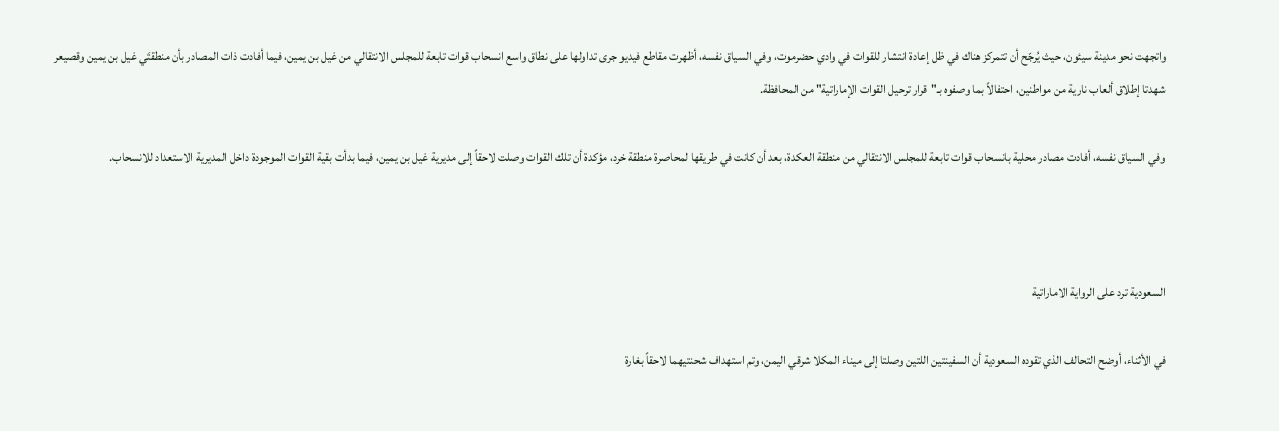واتجهت نحو مدينة سيئون، حيث يُرجّح أن تتمركز هناك في ظل إعادة انتشار للقوات في وادي حضرموت، وفي السياق نفسه، أظهرت مقاطع فيديو جرى تداولها على نطاق واسع انسحاب قوات تابعة للمجلس الانتقالي من غيل بن يمين، فيما أفادت ذات المصادر بأن منطقتَي غيل بن يمين وقصيعر شهدتا إطلاق ألعاب نارية من مواطنين، احتفالاً بما وصفوه بـ"قرار ترحيل القوات الإماراتية" من المحافظة.

وفي السياق نفسه، أفادت مصادر محلية بانسحاب قوات تابعة للمجلس الانتقالي من منطقة العكدة، بعد أن كانت في طريقها لمحاصرة منطقة خرد، مؤكدة أن تلك القوات وصلت لاحقاً إلى مديرية غيل بن يمين، فيما بدأت بقية القوات الموجودة داخل المديرية الاستعداد للانسحاب.



السعودية ترد على الرواية الاماراتية

في الأثناء، أوضح التحالف الذي تقوده السعودية أن السفينتين اللتين وصلتا إلى ميناء المكلا شرقي اليمن، وتم استهداف شحنتيهما لاحقاً بغارة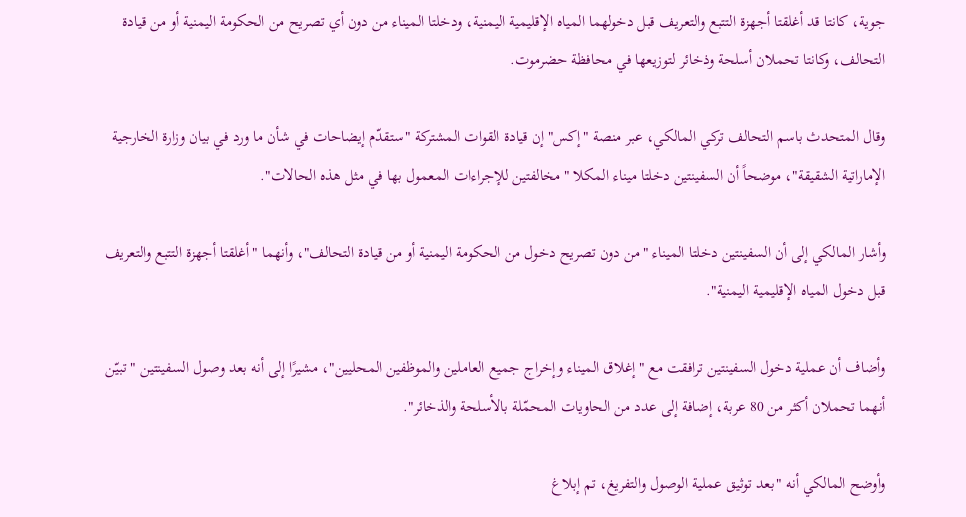جوية، كانتا قد أغلقتا أجهزة التتبع والتعريف قبل دخولهما المياه الإقليمية اليمنية، ودخلتا الميناء من دون أي تصريح من الحكومة اليمنية أو من قيادة التحالف، وكانتا تحملان أسلحة وذخائر لتوزيعها في محافظة حضرموت.

وقال المتحدث باسم التحالف تركي المالكي، عبر منصة "إكس" إن قيادة القوات المشتركة "ستقدّم إيضاحات في شأن ما ورد في بيان وزارة الخارجية الإماراتية الشقيقة"، موضحاً أن السفينتين دخلتا ميناء المكلا "مخالفتين للإجراءات المعمول بها في مثل هذه الحالات".

وأشار المالكي إلى أن السفينتين دخلتا الميناء "من دون تصريح دخول من الحكومة اليمنية أو من قيادة التحالف"، وأنهما "أغلقتا أجهزة التتبع والتعريف قبل دخول المياه الإقليمية اليمنية".

وأضاف أن عملية دخول السفينتين ترافقت مع "إغلاق الميناء وإخراج جميع العاملين والموظفين المحليين"، مشيرًا إلى أنه بعد وصول السفينتين "تبيّن أنهما تحملان أكثر من 80 عربة، إضافة إلى عدد من الحاويات المحمّلة بالأسلحة والذخائر".

وأوضح المالكي أنه "بعد توثيق عملية الوصول والتفريغ، تم إبلاغ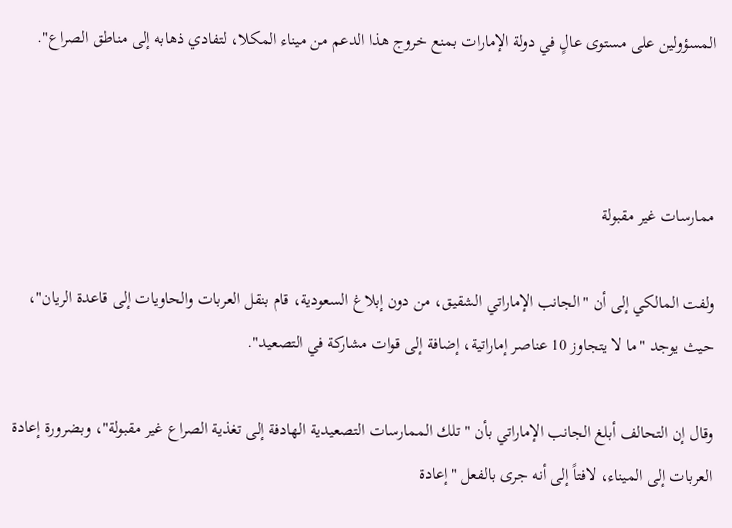المسؤولين على مستوى عالٍ في دولة الإمارات بمنع خروج هذا الدعم من ميناء المكلا، لتفادي ذهابه إلى مناطق الصراع".



ممارسات غير مقبولة

ولفت المالكي إلى أن "الجانب الإماراتي الشقيق، من دون إبلاغ السعودية، قام بنقل العربات والحاويات إلى قاعدة الريان"، حيث يوجد "ما لا يتجاوز 10 عناصر إماراتية، إضافة إلى قوات مشاركة في التصعيد".

وقال إن التحالف أبلغ الجانب الإماراتي بأن "تلك الممارسات التصعيدية الهادفة إلى تغذية الصراع غير مقبولة"، وبضرورة إعادة العربات إلى الميناء، لافتاً إلى أنه جرى بالفعل "إعادة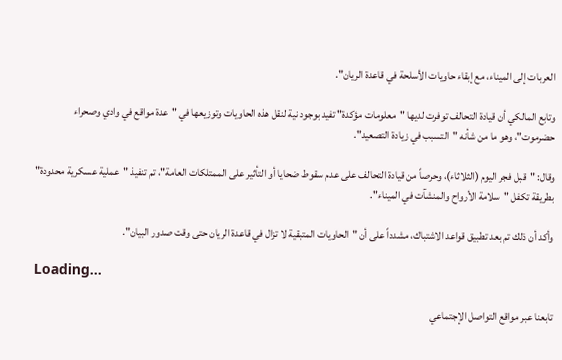العربات إلى الميناء، مع إبقاء حاويات الأسلحة في قاعدة الريان".

وتابع المالكي أن قيادة التحالف توفرت لديها "معلومات مؤكدة" تفيد بوجود نية لنقل هذه الحاويات وتوزيعها في "عدة مواقع في وادي وصحراء حضرموت"، وهو ما من شأنه "التسبب في زيادة التصعيد".

وقال: "قبل فجر اليوم (الثلاثاء)، وحرصاً من قيادة التحالف على عدم سقوط ضحايا أو التأثير على الممتلكات العامة"، تم تنفيذ "عملية عسكرية محدودة" بطريقة تكفل "سلامة الأرواح والمنشآت في الميناء".

وأكد أن ذلك تم بعد تطبيق قواعد الاشتباك، مشدداً على أن "الحاويات المتبقية لا تزال في قاعدة الريان حتى وقت صدور البيان".

Loading...

تابعنا عبر مواقع التواصل الإجتماعي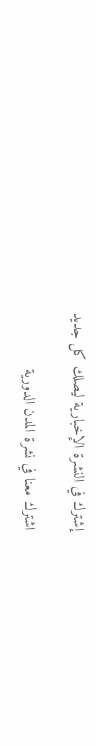إشترك في النشرة الإخبارية ليصلك كل جديد

اشترك معنا في نشرة المدن الدورية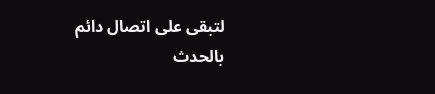لتبقى على اتصال دائم بالحدث